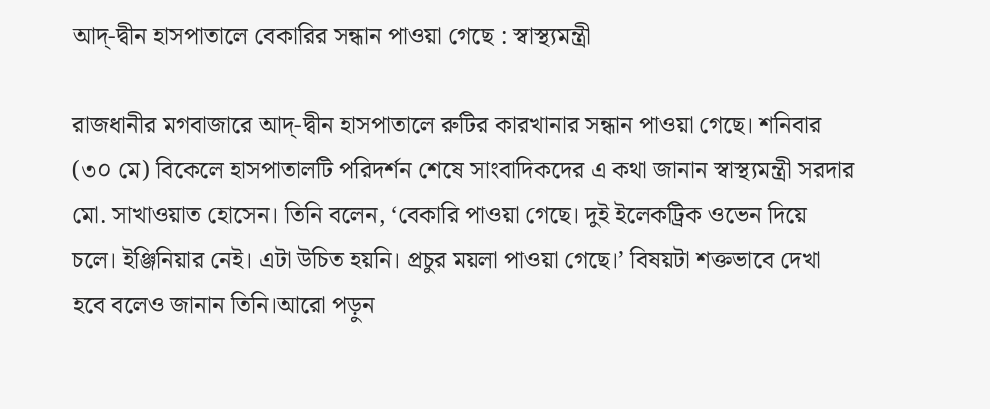আদ্-দ্বীন হাসপাতালে বেকারির সন্ধান পাওয়া গেছে : স্বাস্থ্যমন্ত্রী

রাজধানীর মগবাজারে আদ্-দ্বীন হাসপাতালে রুটির কারখানার সন্ধান পাওয়া গেছে। শনিবার (৩০ মে) বিকেলে হাসপাতালটি পরিদর্শন শেষে সাংবাদিকদের এ কথা জানান স্বাস্থ্যমন্ত্রী সরদার মো. সাখাওয়াত হোসেন। তিনি বলেন, ‘বেকারি পাওয়া গেছে। দুই ইলেকট্রিক ওভেন দিয়ে চলে। ইঞ্জিনিয়ার নেই। এটা উচিত হয়নি। প্রচুর ময়লা পাওয়া গেছে।’ বিষয়টা শক্তভাবে দেখা হবে বলেও জানান তিনি।আরো পড়ুন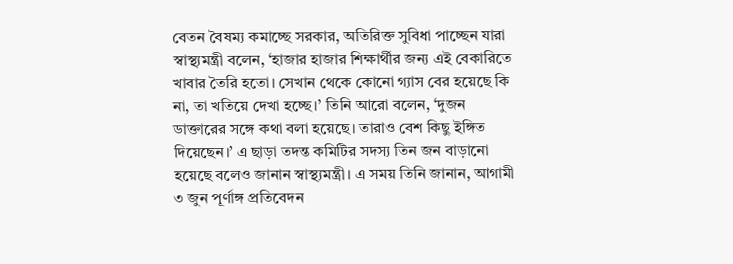বেতন বৈষম্য কমাচ্ছে সরকার, অতিরিক্ত সুবিধা পাচ্ছেন যারা স্বাস্থ্যমন্ত্রী বলেন, ‘হাজার হাজার শিক্ষার্থীর জন্য এই বেকারিতে খাবার তৈরি হতো। সেখান থেকে কোনো গ্যাস বের হয়েছে কি না, তা খতিয়ে দেখা হচ্ছে।’ তিনি আরো বলেন, ‘দুজন ডাক্তারের সঙ্গে কথা বলা হয়েছে। তারাও বেশ কিছু ইঙ্গিত দিয়েছেন।’ এ ছাড়া তদন্ত কমিটির সদস্য তিন জন বাড়ানো হয়েছে বলেও জানান স্বাস্থ্যমন্ত্রী। এ সময় তিনি জানান, আগামী ৩ জুন পূর্ণাঙ্গ প্রতিবেদন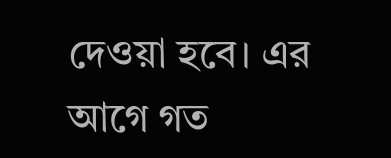দেওয়া হবে। এর আগে গত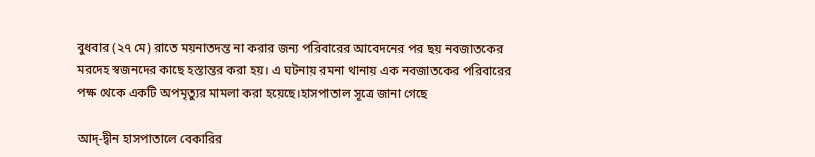বুধবার (২৭ মে) রাতে ময়নাতদন্ত না করার জন্য পরিবারের আবেদনের পর ছয় নবজাতকের মরদেহ স্বজনদের কাছে হস্তান্তর করা হয়। এ ঘটনায় রমনা থানায় এক নবজাতকের পরিবারের পক্ষ থেকে একটি অপমৃত্যুর মামলা করা হয়েছে।হাসপাতাল সূত্রে জানা গেছে

আদ্-দ্বীন হাসপাতালে বেকারির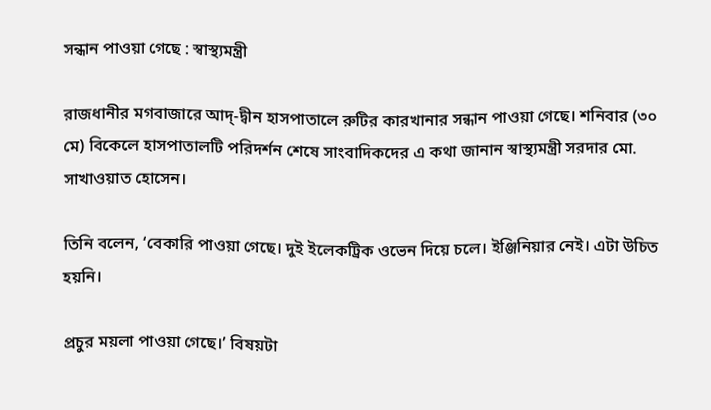সন্ধান পাওয়া গেছে : স্বাস্থ্যমন্ত্রী

রাজধানীর মগবাজারে আদ্-দ্বীন হাসপাতালে রুটির কারখানার সন্ধান পাওয়া গেছে। শনিবার (৩০ মে) বিকেলে হাসপাতালটি পরিদর্শন শেষে সাংবাদিকদের এ কথা জানান স্বাস্থ্যমন্ত্রী সরদার মো. সাখাওয়াত হোসেন।

তিনি বলেন, ‘বেকারি পাওয়া গেছে। দুই ইলেকট্রিক ওভেন দিয়ে চলে। ইঞ্জিনিয়ার নেই। এটা উচিত হয়নি।

প্রচুর ময়লা পাওয়া গেছে।’ বিষয়টা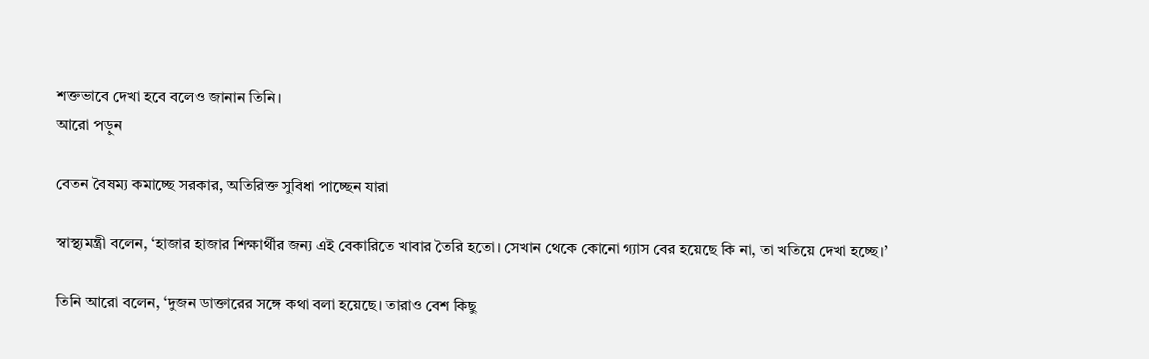শক্তভাবে দেখা হবে বলেও জানান তিনি।
আরো পড়ুন

বেতন বৈষম্য কমাচ্ছে সরকার, অতিরিক্ত সুবিধা পাচ্ছেন যারা

স্বাস্থ্যমন্ত্রী বলেন, ‘হাজার হাজার শিক্ষার্থীর জন্য এই বেকারিতে খাবার তৈরি হতো। সেখান থেকে কোনো গ্যাস বের হয়েছে কি না, তা খতিয়ে দেখা হচ্ছে।’

তিনি আরো বলেন, ‘দুজন ডাক্তারের সঙ্গে কথা বলা হয়েছে। তারাও বেশ কিছু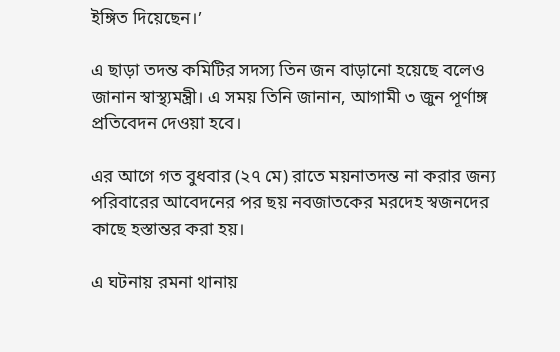ইঙ্গিত দিয়েছেন।’

এ ছাড়া তদন্ত কমিটির সদস্য তিন জন বাড়ানো হয়েছে বলেও জানান স্বাস্থ্যমন্ত্রী। এ সময় তিনি জানান, আগামী ৩ জুন পূর্ণাঙ্গ প্রতিবেদন দেওয়া হবে।

এর আগে গত বুধবার (২৭ মে) রাতে ময়নাতদন্ত না করার জন্য পরিবারের আবেদনের পর ছয় নবজাতকের মরদেহ স্বজনদের কাছে হস্তান্তর করা হয়।

এ ঘটনায় রমনা থানায়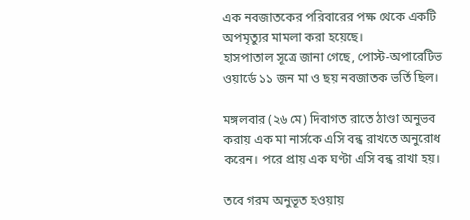এক নবজাতকের পরিবারের পক্ষ থেকে একটি অপমৃত্যুর মামলা করা হয়েছে।
হাসপাতাল সূত্রে জানা গেছে, পোস্ট-অপারেটিভ ওয়ার্ডে ১১ জন মা ও ছয় নবজাতক ভর্তি ছিল।

মঙ্গলবার (২৬ মে) দিবাগত রাতে ঠাণ্ডা অনুভব করায় এক মা নার্সকে এসি বন্ধ রাখতে অনুরোধ করেন। পরে প্রায় এক ঘণ্টা এসি বন্ধ রাখা হয়।

তবে গরম অনুভূত হওয়ায়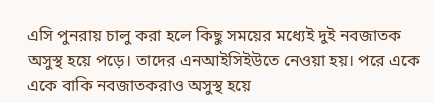এসি পুনরায় চালু করা হলে কিছু সময়ের মধ্যেই দুই নবজাতক অসুস্থ হয়ে পড়ে। তাদের এনআইসিইউতে নেওয়া হয়। পরে একে একে বাকি নবজাতকরাও অসুস্থ হয়ে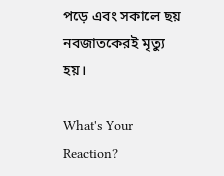পড়ে এবং সকালে ছয় নবজাতকেরই মৃত্যু হয়।

What's Your Reaction?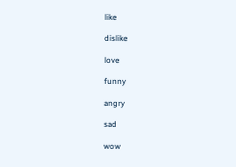like

dislike

love

funny

angry

sad

wow